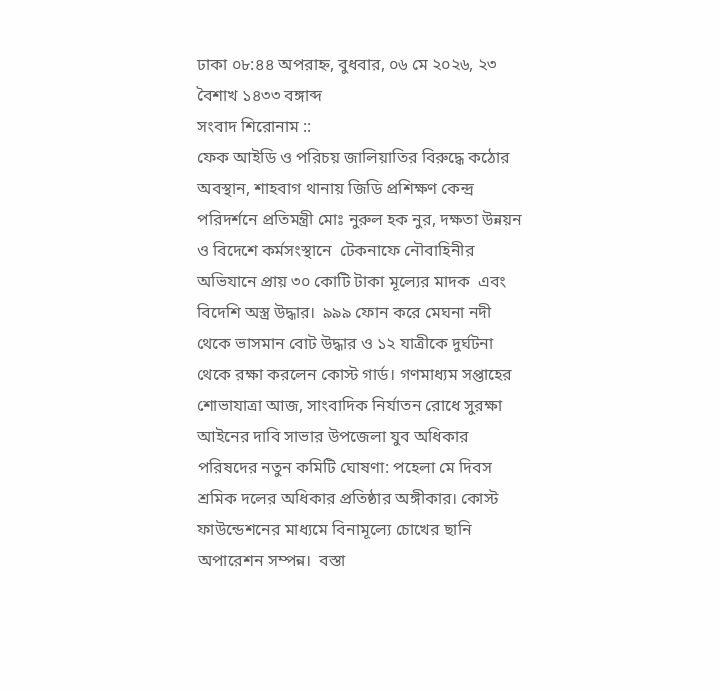ঢাকা ০৮:৪৪ অপরাহ্ন, বুধবার, ০৬ মে ২০২৬, ২৩ বৈশাখ ১৪৩৩ বঙ্গাব্দ
সংবাদ শিরোনাম ::
ফেক আইডি ও পরিচয় জালিয়াতির বিরুদ্ধে কঠোর অবস্থান, শাহবাগ থানায় জিডি প্রশিক্ষণ কেন্দ্র পরিদর্শনে প্রতিমন্ত্রী মোঃ নুরুল হক নুর, দক্ষতা উন্নয়ন ও বিদেশে কর্মসংস্থানে  টেকনাফে নৌবাহিনীর অভিযানে প্রায় ৩০ কোটি টাকা মূল্যের মাদক  এবং বিদেশি অস্ত্র উদ্ধার।  ৯৯৯ ফোন করে মেঘনা নদী থেকে ভাসমান বোট উদ্ধার ও ১২ যাত্রীকে দুর্ঘটনা থেকে রক্ষা করলেন কোস্ট গার্ড। গণমাধ্যম সপ্তাহের শোভাযাত্রা আজ, সাংবাদিক নির্যাতন রোধে সুরক্ষা আইনের দাবি সাভার উপজেলা যুব অধিকার পরিষদের নতুন কমিটি ঘোষণা: পহেলা মে দিবস শ্রমিক দলের অধিকার প্রতিষ্ঠার অঙ্গীকার। কোস্ট ফাউন্ডেশনের মাধ্যমে বিনামূল্যে চোখের ছানি অপারেশন সম্পন্ন।  বস্তা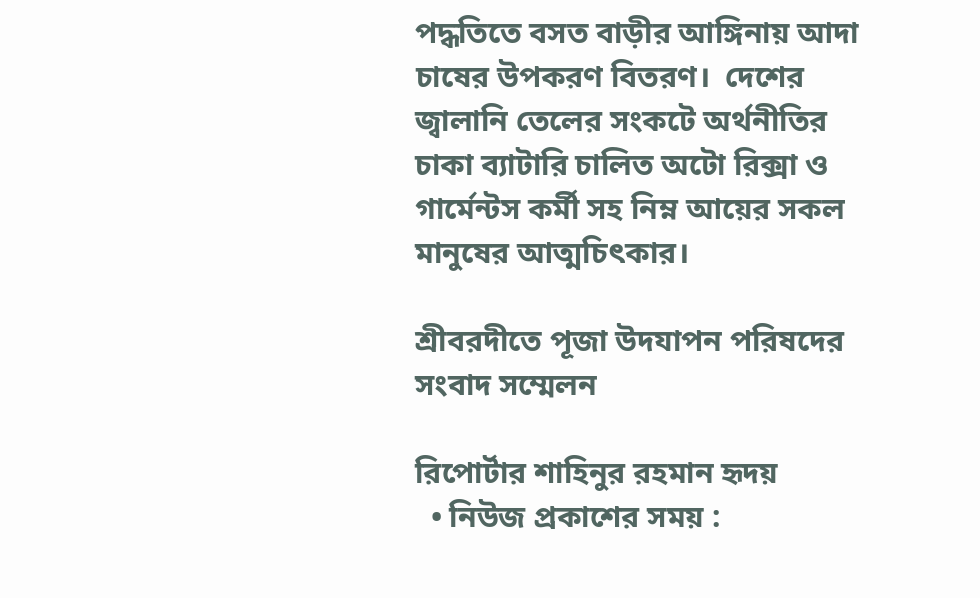পদ্ধতিতে বসত বাড়ীর আঙ্গিনায় আদা চাষের উপকরণ বিতরণ।  দেশের জ্বালানি তেলের সংকটে অর্থনীতির চাকা ব্যাটারি চালিত অটো রিক্সা ও গার্মেন্টস কর্মী সহ নিম্ন আয়ের সকল মানুষের আত্মচিৎকার।

শ্রীবরদীতে পূজা উদযাপন পরিষদের  সংবাদ সম্মেলন

রিপোর্টার শাহিনুর রহমান হৃদয়
  • নিউজ প্রকাশের সময় :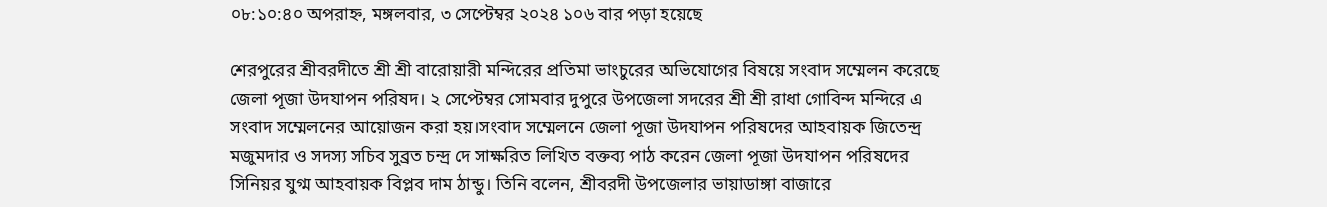০৮:১০:৪০ অপরাহ্ন, মঙ্গলবার, ৩ সেপ্টেম্বর ২০২৪ ১০৬ বার পড়া হয়েছে

শেরপুরের শ্রীবরদীতে শ্রী শ্রী বারোয়ারী মন্দিরের প্রতিমা ভাংচুরের অভিযোগের বিষয়ে সংবাদ সম্মেলন করেছে জেলা পূজা উদযাপন পরিষদ। ২ সেপ্টেম্বর সোমবার দুপুরে উপজেলা সদরের শ্রী শ্রী রাধা গোবিন্দ মন্দিরে এ সংবাদ সম্মেলনের আয়োজন করা হয়।সংবাদ সম্মেলনে জেলা পূজা উদযাপন পরিষদের আহবায়ক জিতেন্দ্র মজুমদার ও সদস্য সচিব সুব্রত চন্দ্র দে সাক্ষরিত লিখিত বক্তব্য পাঠ করেন জেলা পূজা উদযাপন পরিষদের সিনিয়র যুগ্ম আহবায়ক বিপ্লব দাম ঠান্ডু। তিনি বলেন, শ্রীবরদী উপজেলার ভায়াডাঙ্গা বাজারে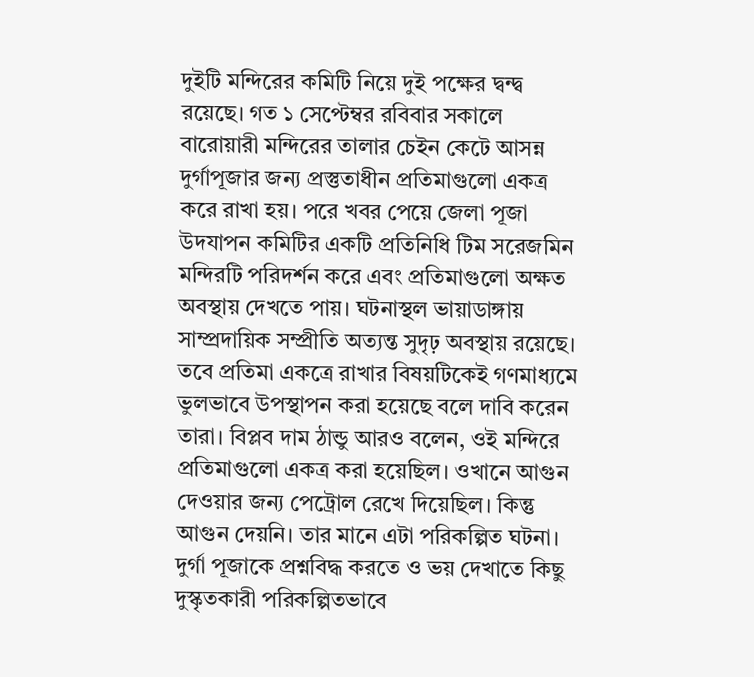দুইটি মন্দিরের কমিটি নিয়ে দুই পক্ষের দ্বন্দ্ব রয়েছে। গত ১ সেপ্টেম্বর রবিবার সকালে বারোয়ারী মন্দিরের তালার চেইন কেটে আসন্ন দুর্গাপূজার জন্য প্রস্তুতাধীন প্রতিমাগুলো একত্র করে রাখা হয়। পরে খবর পেয়ে জেলা পূজা উদযাপন কমিটির একটি প্রতিনিধি টিম সরেজমিন মন্দিরটি পরিদর্শন করে এবং প্রতিমাগুলো অক্ষত অবস্থায় দেখতে পায়। ঘটনাস্থল ভায়াডাঙ্গায় সাম্প্রদায়িক সম্প্রীতি অত্যন্ত সুদৃঢ় অবস্থায় রয়েছে। তবে প্রতিমা একত্রে রাখার বিষয়টিকেই গণমাধ্যমে ভুলভাবে উপস্থাপন করা হয়েছে বলে দাবি করেন তারা। বিপ্লব দাম ঠান্ডু আরও বলেন, ওই মন্দিরে প্রতিমাগুলো একত্র করা হয়েছিল। ওখানে আগুন দেওয়ার জন্য পেট্রোল রেখে দিয়েছিল। কিন্তু আগুন দেয়নি। তার মানে এটা পরিকল্পিত ঘটনা। দুর্গা পূজাকে প্রশ্নবিদ্ধ করতে ও ভয় দেখাতে কিছু দুস্কৃতকারী পরিকল্পিতভাবে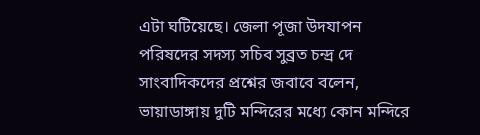এটা ঘটিয়েছে। জেলা পূজা উদযাপন পরিষদের সদস্য সচিব সুব্রত চন্দ্র দে সাংবাদিকদের প্রশ্নের জবাবে বলেন, ভায়াডাঙ্গায় দুটি মন্দিরের মধ্যে কোন মন্দিরে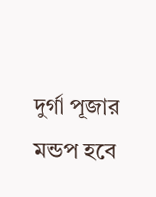দুর্গা পূজার মন্ডপ হবে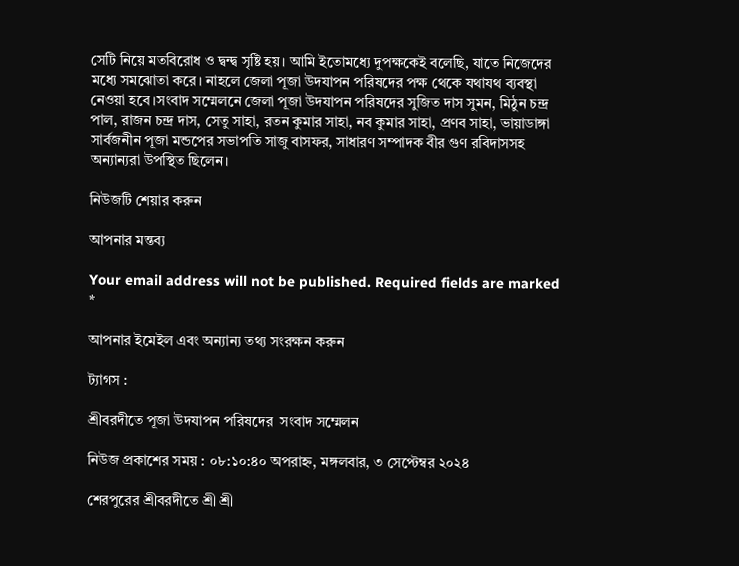সেটি নিয়ে মতবিরোধ ও দ্বন্দ্ব সৃষ্টি হয়। আমি ইতোমধ্যে দুপক্ষকেই বলেছি, যাতে নিজেদের মধ্যে সমঝোতা করে। নাহলে জেলা পূজা উদযাপন পরিষদের পক্ষ থেকে যথাযথ ব্যবস্থা নেওয়া হবে।সংবাদ সম্মেলনে জেলা পূজা উদযাপন পরিষদের সুজিত দাস সুমন, মিঠুন চন্দ্র পাল, রাজন চন্দ্র দাস, সেতু সাহা, রতন কুমার সাহা, নব কুমার সাহা, প্রণব সাহা, ভায়াডাঙ্গা সার্বজনীন পূজা মন্ডপের সভাপতি সাজু বাসফর, সাধারণ সম্পাদক বীর গুণ রবিদাসসহ অন্যান্যরা উপস্থিত ছিলেন।

নিউজটি শেয়ার করুন

আপনার মন্তব্য

Your email address will not be published. Required fields are marked *

আপনার ইমেইল এবং অন্যান্য তথ্য সংরক্ষন করুন

ট্যাগস :

শ্রীবরদীতে পূজা উদযাপন পরিষদের  সংবাদ সম্মেলন

নিউজ প্রকাশের সময় : ০৮:১০:৪০ অপরাহ্ন, মঙ্গলবার, ৩ সেপ্টেম্বর ২০২৪

শেরপুরের শ্রীবরদীতে শ্রী শ্রী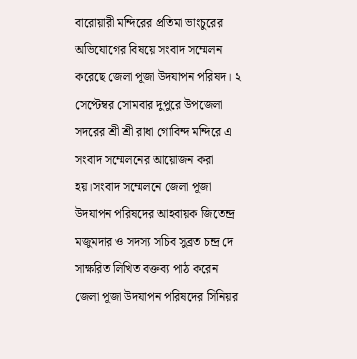বারোয়ারী মন্দিরের প্রতিমা ভাংচুরের অভিযোগের বিষয়ে সংবাদ সম্মেলন করেছে জেলা পূজা উদযাপন পরিষদ। ২ সেপ্টেম্বর সোমবার দুপুরে উপজেলা সদরের শ্রী শ্রী রাধা গোবিন্দ মন্দিরে এ সংবাদ সম্মেলনের আয়োজন করা হয়।সংবাদ সম্মেলনে জেলা পূজা উদযাপন পরিষদের আহবায়ক জিতেন্দ্র মজুমদার ও সদস্য সচিব সুব্রত চন্দ্র দে সাক্ষরিত লিখিত বক্তব্য পাঠ করেন জেলা পূজা উদযাপন পরিষদের সিনিয়র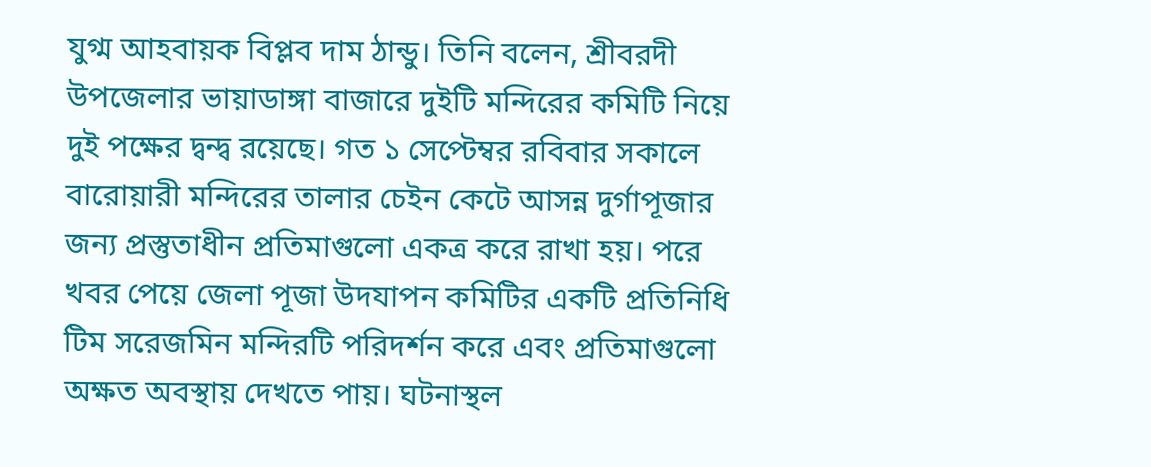যুগ্ম আহবায়ক বিপ্লব দাম ঠান্ডু। তিনি বলেন, শ্রীবরদী উপজেলার ভায়াডাঙ্গা বাজারে দুইটি মন্দিরের কমিটি নিয়ে দুই পক্ষের দ্বন্দ্ব রয়েছে। গত ১ সেপ্টেম্বর রবিবার সকালে বারোয়ারী মন্দিরের তালার চেইন কেটে আসন্ন দুর্গাপূজার জন্য প্রস্তুতাধীন প্রতিমাগুলো একত্র করে রাখা হয়। পরে খবর পেয়ে জেলা পূজা উদযাপন কমিটির একটি প্রতিনিধি টিম সরেজমিন মন্দিরটি পরিদর্শন করে এবং প্রতিমাগুলো অক্ষত অবস্থায় দেখতে পায়। ঘটনাস্থল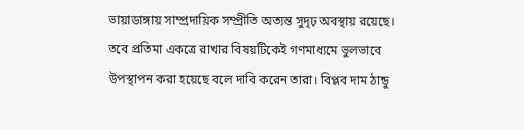ভায়াডাঙ্গায় সাম্প্রদায়িক সম্প্রীতি অত্যন্ত সুদৃঢ় অবস্থায় রয়েছে। তবে প্রতিমা একত্রে রাখার বিষয়টিকেই গণমাধ্যমে ভুলভাবে উপস্থাপন করা হয়েছে বলে দাবি করেন তারা। বিপ্লব দাম ঠান্ডু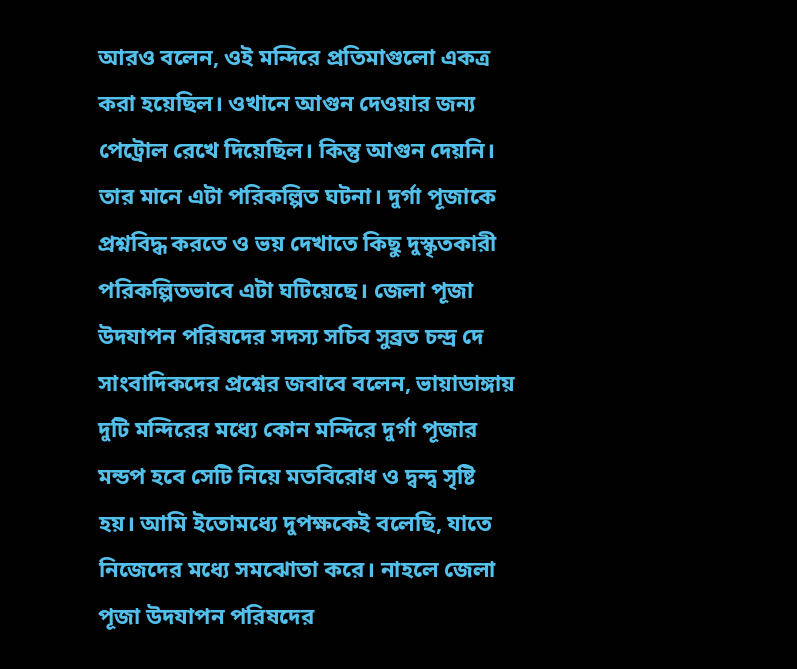আরও বলেন, ওই মন্দিরে প্রতিমাগুলো একত্র করা হয়েছিল। ওখানে আগুন দেওয়ার জন্য পেট্রোল রেখে দিয়েছিল। কিন্তু আগুন দেয়নি। তার মানে এটা পরিকল্পিত ঘটনা। দুর্গা পূজাকে প্রশ্নবিদ্ধ করতে ও ভয় দেখাতে কিছু দুস্কৃতকারী পরিকল্পিতভাবে এটা ঘটিয়েছে। জেলা পূজা উদযাপন পরিষদের সদস্য সচিব সুব্রত চন্দ্র দে সাংবাদিকদের প্রশ্নের জবাবে বলেন, ভায়াডাঙ্গায় দুটি মন্দিরের মধ্যে কোন মন্দিরে দুর্গা পূজার মন্ডপ হবে সেটি নিয়ে মতবিরোধ ও দ্বন্দ্ব সৃষ্টি হয়। আমি ইতোমধ্যে দুপক্ষকেই বলেছি, যাতে নিজেদের মধ্যে সমঝোতা করে। নাহলে জেলা পূজা উদযাপন পরিষদের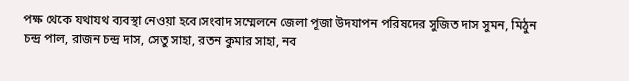পক্ষ থেকে যথাযথ ব্যবস্থা নেওয়া হবে।সংবাদ সম্মেলনে জেলা পূজা উদযাপন পরিষদের সুজিত দাস সুমন, মিঠুন চন্দ্র পাল, রাজন চন্দ্র দাস, সেতু সাহা, রতন কুমার সাহা, নব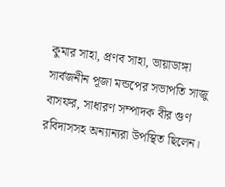কুমার সাহা, প্রণব সাহা, ভায়াডাঙ্গা সার্বজনীন পূজা মন্ডপের সভাপতি সাজু বাসফর, সাধারণ সম্পাদক বীর গুণ রবিদাসসহ অন্যান্যরা উপস্থিত ছিলেন।